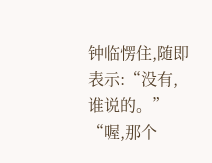钟临愣住,随即表示:“没有,谁说的。”
“喔,那个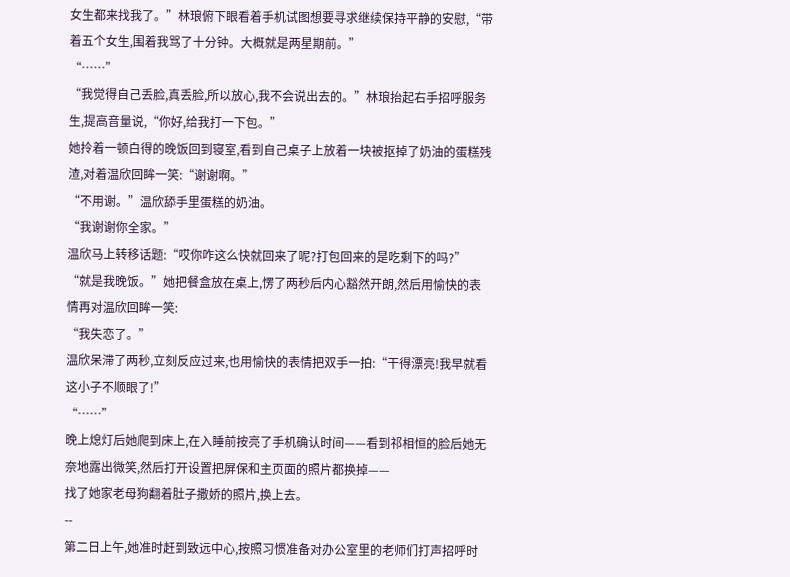女生都来找我了。”林琅俯下眼看着手机试图想要寻求继续保持平静的安慰,“带着五个女生,围着我骂了十分钟。大概就是两星期前。”
“……”
“我觉得自己丢脸,真丢脸,所以放心,我不会说出去的。”林琅抬起右手招呼服务生,提高音量说,“你好,给我打一下包。”
她拎着一顿白得的晚饭回到寝室,看到自己桌子上放着一块被抠掉了奶油的蛋糕残渣,对着温欣回眸一笑:“谢谢啊。”
“不用谢。”温欣舔手里蛋糕的奶油。
“我谢谢你全家。”
温欣马上转移话题:“哎你咋这么快就回来了呢?打包回来的是吃剩下的吗?”
“就是我晚饭。”她把餐盒放在桌上,愣了两秒后内心豁然开朗,然后用愉快的表情再对温欣回眸一笑:
“我失恋了。”
温欣呆滞了两秒,立刻反应过来,也用愉快的表情把双手一拍:“干得漂亮!我早就看这小子不顺眼了!”
“……”
晚上熄灯后她爬到床上,在入睡前按亮了手机确认时间——看到祁相恒的脸后她无奈地露出微笑,然后打开设置把屏保和主页面的照片都换掉——
找了她家老母狗翻着肚子撒娇的照片,换上去。
--
第二日上午,她准时赶到致远中心,按照习惯准备对办公室里的老师们打声招呼时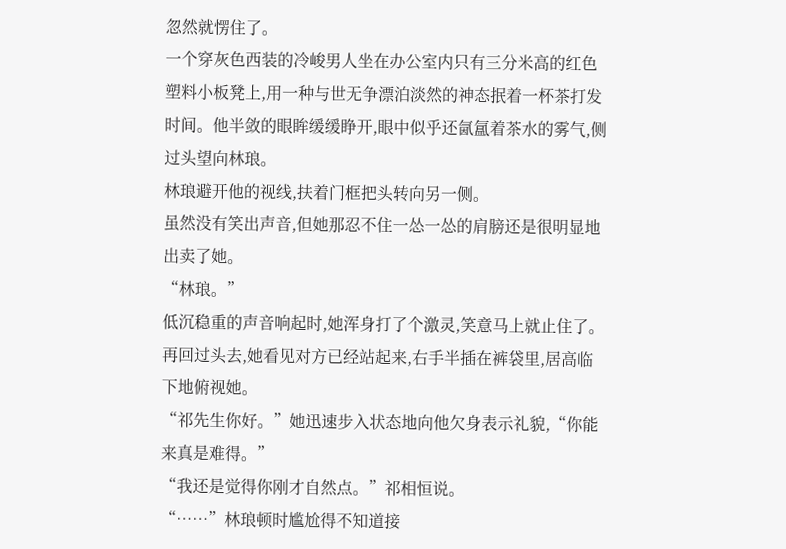忽然就愣住了。
一个穿灰色西装的冷峻男人坐在办公室内只有三分米高的红色塑料小板凳上,用一种与世无争漂泊淡然的神态抿着一杯茶打发时间。他半敛的眼眸缓缓睁开,眼中似乎还氤氲着茶水的雾气,侧过头望向林琅。
林琅避开他的视线,扶着门框把头转向另一侧。
虽然没有笑出声音,但她那忍不住一怂一怂的肩膀还是很明显地出卖了她。
“林琅。”
低沉稳重的声音响起时,她浑身打了个激灵,笑意马上就止住了。再回过头去,她看见对方已经站起来,右手半插在裤袋里,居高临下地俯视她。
“祁先生你好。”她迅速步入状态地向他欠身表示礼貌,“你能来真是难得。”
“我还是觉得你刚才自然点。”祁相恒说。
“……”林琅顿时尴尬得不知道接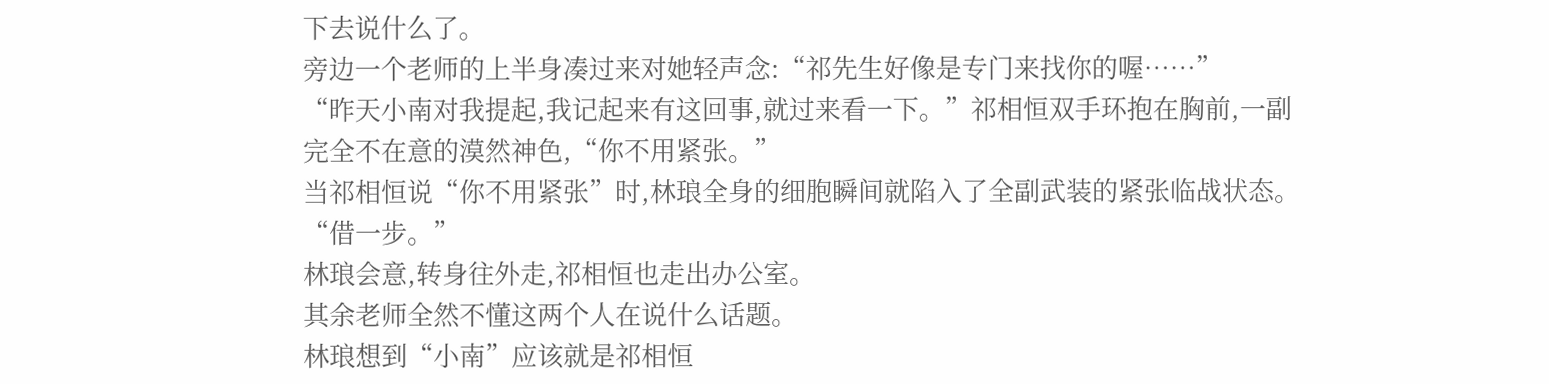下去说什么了。
旁边一个老师的上半身凑过来对她轻声念:“祁先生好像是专门来找你的喔……”
“昨天小南对我提起,我记起来有这回事,就过来看一下。”祁相恒双手环抱在胸前,一副完全不在意的漠然神色,“你不用紧张。”
当祁相恒说“你不用紧张”时,林琅全身的细胞瞬间就陷入了全副武装的紧张临战状态。
“借一步。”
林琅会意,转身往外走,祁相恒也走出办公室。
其余老师全然不懂这两个人在说什么话题。
林琅想到“小南”应该就是祁相恒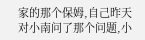家的那个保姆,自己昨天对小南问了那个问题,小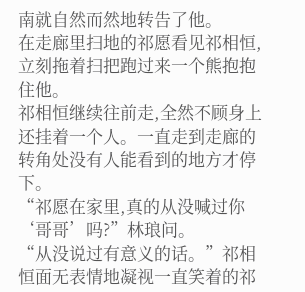南就自然而然地转告了他。
在走廊里扫地的祁愿看见祁相恒,立刻拖着扫把跑过来一个熊抱抱住他。
祁相恒继续往前走,全然不顾身上还挂着一个人。一直走到走廊的转角处没有人能看到的地方才停下。
“祁愿在家里,真的从没喊过你‘哥哥’吗?”林琅问。
“从没说过有意义的话。”祁相恒面无表情地凝视一直笑着的祁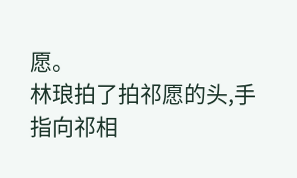愿。
林琅拍了拍祁愿的头,手指向祁相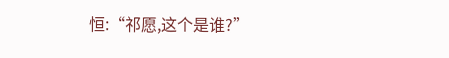恒:“祁愿,这个是谁?”